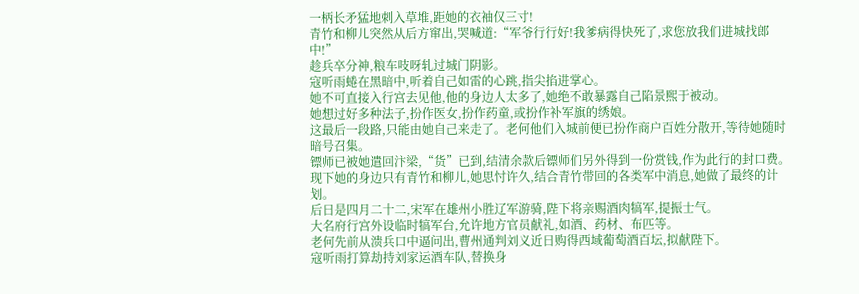一柄长矛猛地刺入草堆,距她的衣袖仅三寸!
青竹和柳儿突然从后方窜出,哭喊道:“军爷行行好!我爹病得快死了,求您放我们进城找郎中!”
趁兵卒分神,粮车吱呀轧过城门阴影。
寇听雨蜷在黑暗中,听着自己如雷的心跳,指尖掐进掌心。
她不可直接入行宫去见他,他的身边人太多了,她绝不敢暴露自己陷景熙于被动。
她想过好多种法子,扮作医女,扮作药童,或扮作补军旗的绣娘。
这最后一段路,只能由她自己来走了。老何他们入城前便已扮作商户百姓分散开,等待她随时暗号召集。
镖师已被她遣回汴梁,“货”已到,结清余款后镖师们另外得到一份赏钱,作为此行的封口费。
现下她的身边只有青竹和柳儿,她思忖许久,结合青竹带回的各类军中消息,她做了最终的计划。
后日是四月二十二,宋军在雄州小胜辽军游骑,陛下将亲赐酒肉犒军,提振士气。
大名府行宫外设临时犒军台,允许地方官员献礼,如酒、药材、布匹等。
老何先前从溃兵口中逼问出,曹州通判刘义近日购得西域葡萄酒百坛,拟献陛下。
寇听雨打算劫持刘家运酒车队,替换身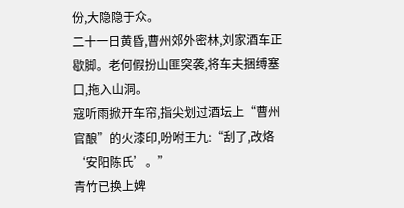份,大隐隐于众。
二十一日黄昏,曹州郊外密林,刘家酒车正歇脚。老何假扮山匪突袭,将车夫捆缚塞口,拖入山洞。
寇听雨掀开车帘,指尖划过酒坛上“曹州官酿”的火漆印,吩咐王九:“刮了,改烙‘安阳陈氏’。”
青竹已换上婢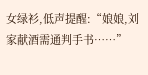女绿衫,低声提醒:“娘娘,刘家献酒需通判手书……”